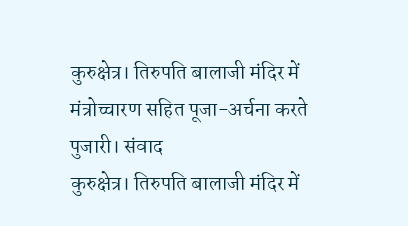कुरुक्षेत्र। तिरुपति बालाजी मंदिर में मंत्रोच्चारण सहित पूजा-अर्चना करते पुजारी। संवाद
कुरुक्षेत्र। तिरुपति बालाजी मंदिर में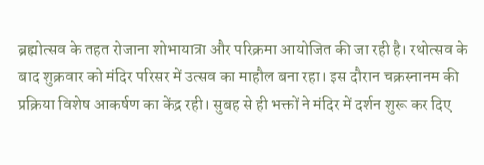ब्रह्मोत्सव के तहत रोजाना शोभायात्रा और परिक्रमा आयोजित की जा रही है। रथोत्सव के बाद शुक्रवार को मंदिर परिसर में उत्सव का माहौल बना रहा। इस दौरान चक्रस्नानम की प्रक्रिया विशेष आकर्षण का केंद्र रही। सुबह से ही भक्तों ने मंदिर में दर्शन शुरू कर दिए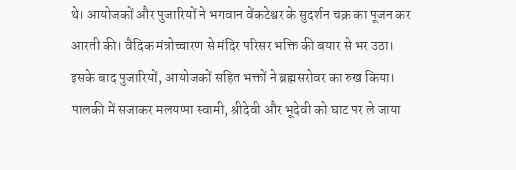थे। आयोजकों और पुजारियों ने भगवान वेंकटेश्वर के सुदर्शन चक्र का पूजन कर आरती की। वैदिक मंत्रोच्चारण से मंदिर परिसर भक्ति की बयार से भर उठा। इसके बाद पुजारियों, आयोजकों सहित भक्तों ने ब्रह्मसरोवर का रुख किया। पालकी में सजाकर मलयप्पा स्वामी, श्रीदेवी और भूदेवी को घाट पर ले जाया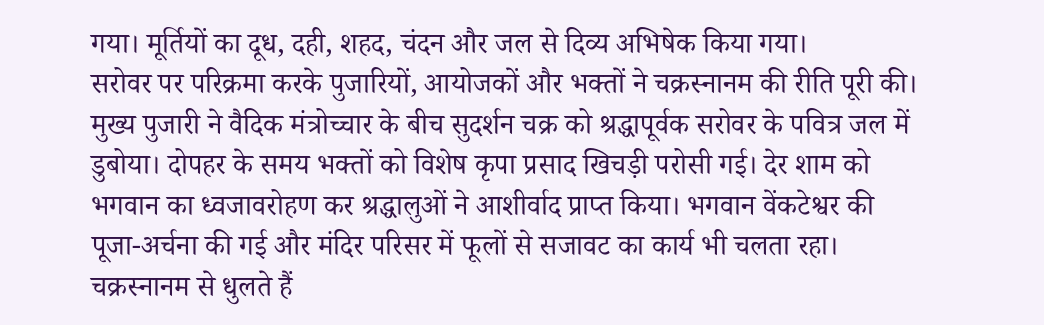गया। मूर्तियों का दूध, दही, शहद, चंदन और जल से दिव्य अभिषेक किया गया।
सरोवर पर परिक्रमा करके पुजारियों, आयोजकों और भक्तों ने चक्रस्नानम की रीति पूरी की। मुख्य पुजारी ने वैदिक मंत्रोच्चार के बीच सुदर्शन चक्र को श्रद्धापूर्वक सरोवर के पवित्र जल में डुबोया। दोपहर के समय भक्तों को विशेष कृपा प्रसाद खिचड़ी परोसी गई। देर शाम को भगवान का ध्वजावरोहण कर श्रद्धालुओं ने आशीर्वाद प्राप्त किया। भगवान वेंकटेश्वर की पूजा-अर्चना की गई और मंदिर परिसर में फूलों से सजावट का कार्य भी चलता रहा।
चक्रस्नानम से धुलते हैं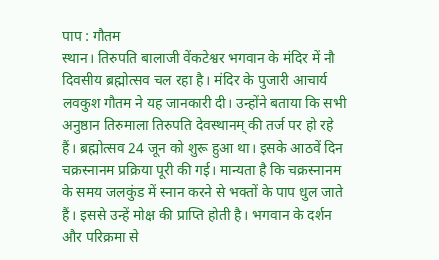पाप : गौतम
स्थान। तिरुपति बालाजी वेंकटेश्वर भगवान के मंदिर में नौ दिवसीय ब्रह्मोत्सव चल रहा है। मंदिर के पुजारी आचार्य लवकुश गौतम ने यह जानकारी दी। उन्होंने बताया कि सभी अनुष्ठान तिरुमाला तिरुपति देवस्थानम् की तर्ज पर हो रहे हैं। ब्रह्मोत्सव 24 जून को शुरू हुआ था। इसके आठवें दिन चक्रस्नानम प्रक्रिया पूरी की गई। मान्यता है कि चक्रस्नानम के समय जलकुंड में स्नान करने से भक्तों के पाप धुल जाते हैं। इससे उन्हें मोक्ष की प्राप्ति होती है। भगवान के दर्शन और परिक्रमा से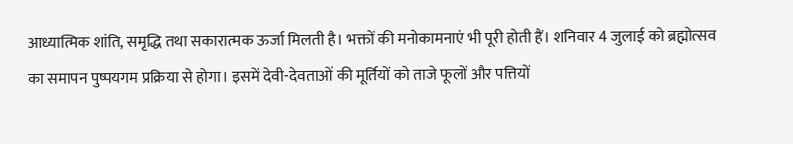आध्यात्मिक शांति, समृद्धि तथा सकारात्मक ऊर्जा मिलती है। भक्तों की मनोकामनाएं भी पूरी होती हैं। शनिवार 4 जुलाई को ब्रह्मोत्सव का समापन पुष्पयगम प्रक्रिया से होगा। इसमें देवी-देवताओं की मूर्तियों को ताजे फूलों और पत्तियों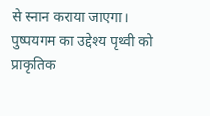से स्नान कराया जाएगा। पुष्पयगम का उद्देश्य पृथ्वी को प्राकृतिक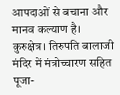आपदाओं से बचाना और मानव कल्याण है।
कुरुक्षेत्र। तिरुपति बालाजी मंदिर में मंत्रोच्चारण सहित पूजा-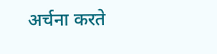अर्चना करते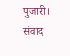पुजारी। संवाद